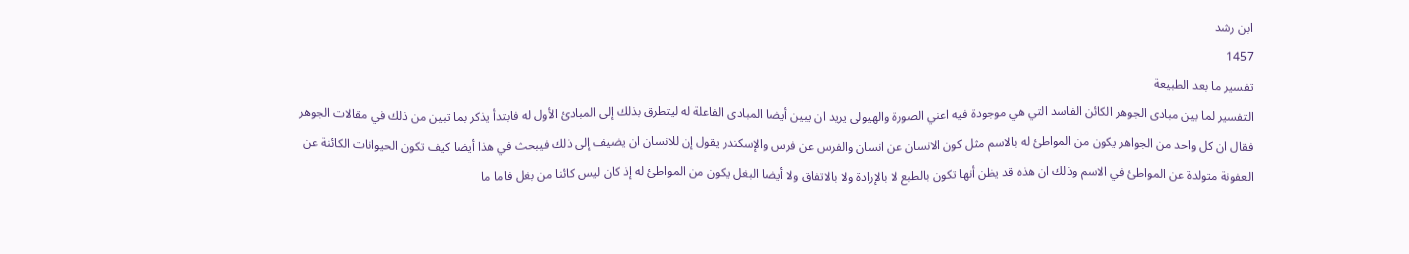ابن رشد
1457
تفسير ما بعد الطبيعة
التفسير لما بين مبادى الجوهر الكائن الفاسد التي هي موجودة فيه اعني الصورة والهيولى يريد ان يبين أيضا المبادى الفاعلة له ليتطرق بذلك إلى المبادئ الأول له فابتدأ يذكر بما تبين من ذلك في مقالات الجوهر فقال ان كل واحد من الجواهر يكون من المواطئ له بالاسم مثل كون الانسان عن انسان والفرس عن فرس والإسكندر يقول إن للانسان ان يضيف إلى ذلك فيبحث في هذا أيضا كيف تكون الحيوانات الكائنة عن العفونة متولدة عن المواطئ في الاسم وذلك ان هذه قد يظن أنها تكون بالطبع لا بالإرادة ولا بالاتفاق ولا أيضا البغل يكون من المواطئ له إذ كان ليس كائنا من بغل فاما ما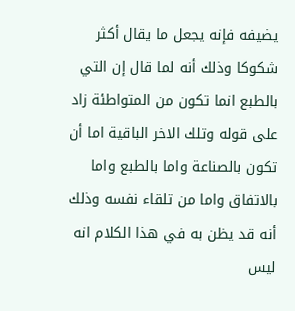يضيفه فإنه يجعل ما يقال أكثر شكوكا وذلك أنه لما قال إن التي بالطبع انما تكون من المتواطئة زاد على قوله وتلك الاخر الباقية اما أن تكون بالصناعة واما بالطبع واما بالاتفاق واما من تلقاء نفسه وذلك أنه قد يظن به في هذا الكلام انه ليس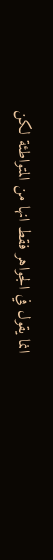انما يقول في الجواهر فقط انها من المتواطئة لكن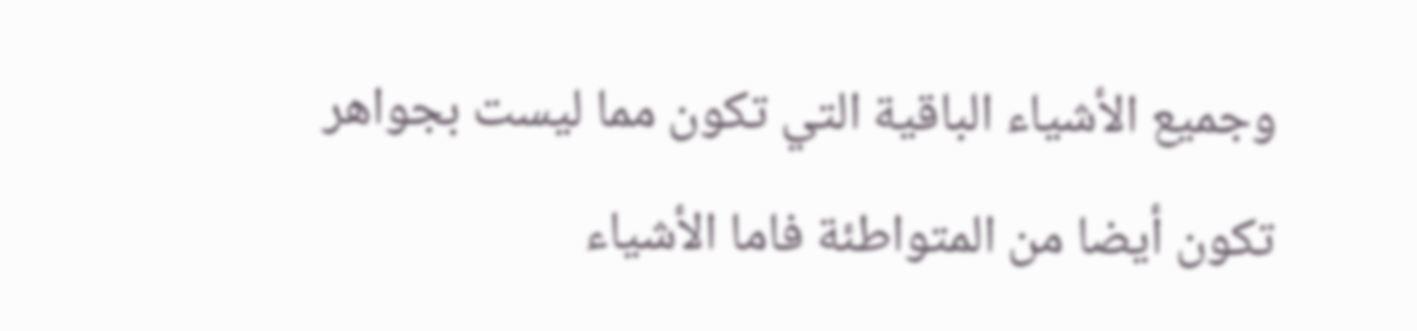وجميع الأشياء الباقية التي تكون مما ليست بجواهر تكون أيضا من المتواطئة فاما الأشياء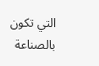التي تكون بالصناعة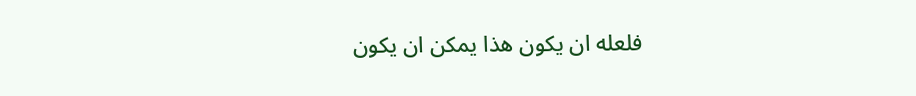فلعله ان يكون هذا يمكن ان يكون